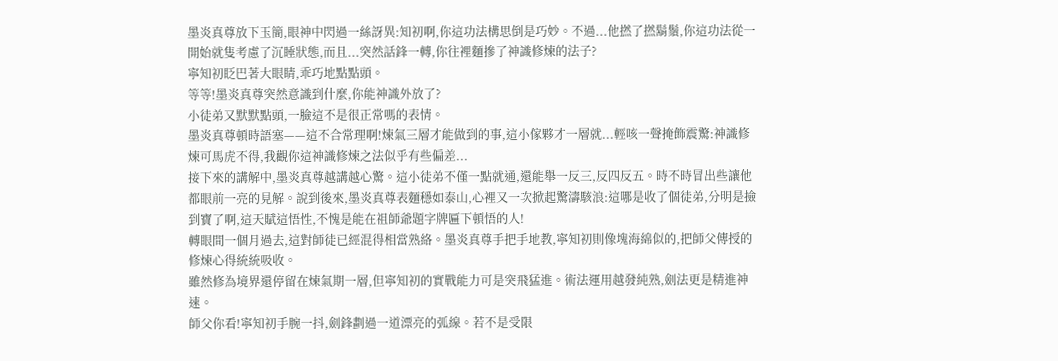墨炎真尊放下玉簡,眼神中閃過一絲訝異:知初啊,你這功法構思倒是巧妙。不過...他撚了撚鬍鬚,你這功法從一開始就隻考慮了沉睡狀態,而且...突然話鋒一轉,你往裡麵摻了神識修煉的法子?
寧知初眨巴著大眼睛,乖巧地點點頭。
等等!墨炎真尊突然意識到什麼,你能神識外放了?
小徒弟又默默點頭,一臉這不是很正常嗎的表情。
墨炎真尊頓時語塞——這不合常理啊!煉氣三層才能做到的事,這小傢夥才一層就...輕咳一聲掩飾震驚:神識修煉可馬虎不得,我觀你這神識修煉之法似乎有些偏差...
接下來的講解中,墨炎真尊越講越心驚。這小徒弟不僅一點就通,還能舉一反三,反四反五。時不時冒出些讓他都眼前一亮的見解。說到後來,墨炎真尊表麵穩如泰山,心裡又一次掀起驚濤駭浪:這哪是收了個徒弟,分明是撿到寶了啊,這天賦這悟性,不愧是能在祖師爺題字牌匾下頓悟的人!
轉眼間一個月過去,這對師徒已經混得相當熟絡。墨炎真尊手把手地教,寧知初則像塊海綿似的,把師父傳授的修煉心得統統吸收。
雖然修為境界還停留在煉氣期一層,但寧知初的實戰能力可是突飛猛進。術法運用越發純熟,劍法更是精進神速。
師父你看!寧知初手腕一抖,劍鋒劃過一道漂亮的弧線。若不是受限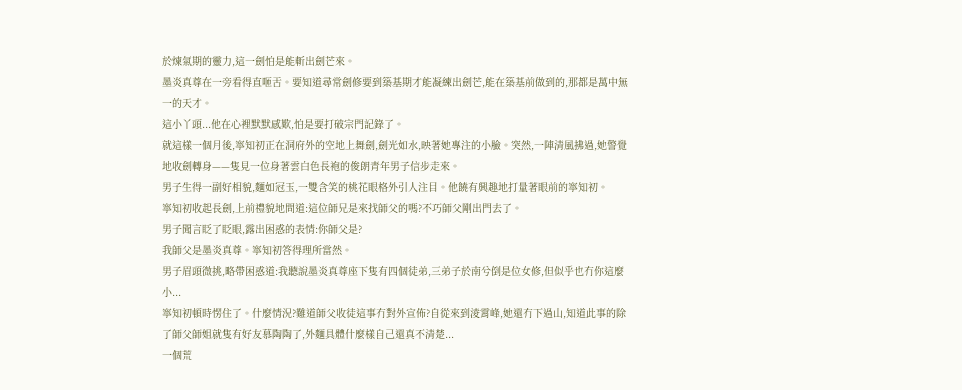於煉氣期的靈力,這一劍怕是能斬出劍芒來。
墨炎真尊在一旁看得直咂舌。要知道尋常劍修要到築基期才能凝練出劍芒,能在築基前做到的,那都是萬中無一的天才。
這小丫頭...他在心裡默默感歎,怕是要打破宗門記錄了。
就這樣一個月後,寧知初正在洞府外的空地上舞劍,劍光如水,映著她專注的小臉。突然,一陣清風拂過,她警覺地收劍轉身——隻見一位身著雲白色長袍的俊朗青年男子信步走來。
男子生得一副好相貌,麵如冠玉,一雙含笑的桃花眼格外引人注目。他饒有興趣地打量著眼前的寧知初。
寧知初收起長劍,上前禮貌地問道:這位師兄是來找師父的嗎?不巧師父剛出門去了。
男子聞言眨了眨眼,露出困惑的表情:你師父是?
我師父是墨炎真尊。寧知初答得理所當然。
男子眉頭微挑,略帶困惑道:我聽說墨炎真尊座下隻有四個徒弟,三弟子於南兮倒是位女修,但似乎也冇你這麼小...
寧知初頓時愣住了。什麼情況?難道師父收徒這事冇對外宣佈?自從來到淩霄峰,她還冇下過山,知道此事的除了師父師姐就隻有好友慕陶陶了,外麵具體什麼樣自己還真不清楚...
一個荒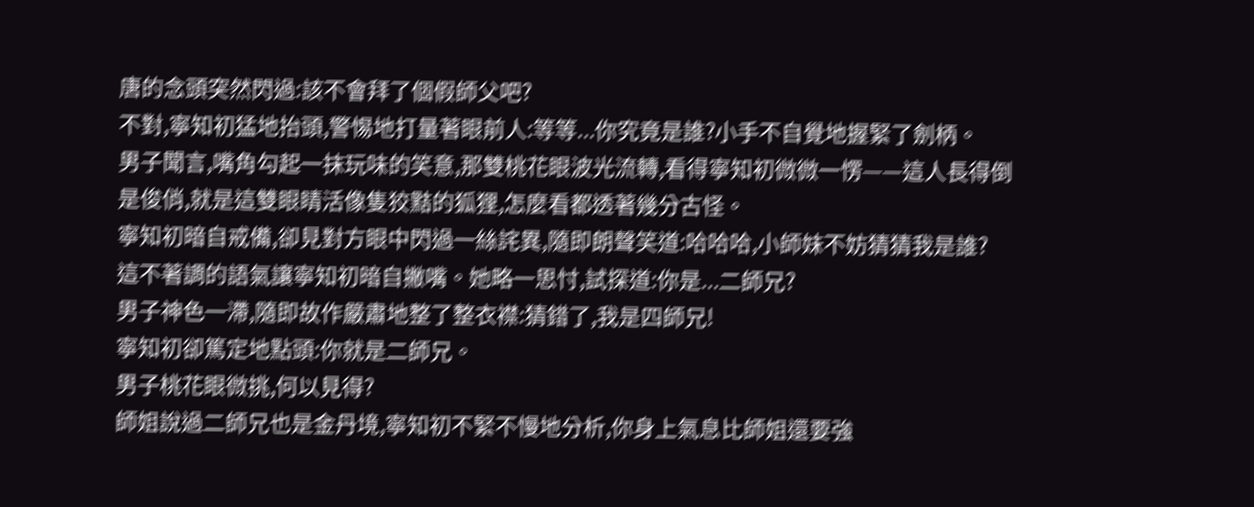唐的念頭突然閃過:該不會拜了個假師父吧?
不對,寧知初猛地抬頭,警惕地打量著眼前人:等等...你究竟是誰?小手不自覺地握緊了劍柄。
男子聞言,嘴角勾起一抹玩味的笑意,那雙桃花眼波光流轉,看得寧知初微微一愣——這人長得倒是俊俏,就是這雙眼睛活像隻狡黠的狐狸,怎麼看都透著幾分古怪。
寧知初暗自戒備,卻見對方眼中閃過一絲詫異,隨即朗聲笑道:哈哈哈,小師妹不妨猜猜我是誰?
這不著調的語氣讓寧知初暗自撇嘴。她略一思忖,試探道:你是...二師兄?
男子神色一滯,隨即故作嚴肅地整了整衣襟:猜錯了,我是四師兄!
寧知初卻篤定地點頭:你就是二師兄。
男子桃花眼微挑,何以見得?
師姐說過二師兄也是金丹境,寧知初不緊不慢地分析,你身上氣息比師姐還要強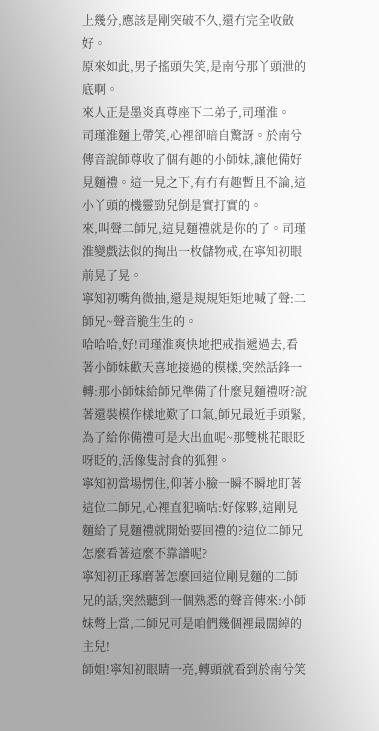上幾分,應該是剛突破不久,還冇完全收斂好。
原來如此,男子搖頭失笑,是南兮那丫頭泄的底啊。
來人正是墨炎真尊座下二弟子,司瑾淮。
司瑾淮麵上帶笑,心裡卻暗自驚訝。於南兮傳音說師尊收了個有趣的小師妹,讓他備好見麵禮。這一見之下,有冇有趣暫且不論,這小丫頭的機靈勁兒倒是實打實的。
來,叫聲二師兄,這見麵禮就是你的了。司瑾淮變戲法似的掏出一枚儲物戒,在寧知初眼前晃了晃。
寧知初嘴角微抽,還是規規矩矩地喊了聲:二師兄~聲音脆生生的。
哈哈哈,好!司瑾淮爽快地把戒指遞過去,看著小師妹歡天喜地接過的模樣,突然話鋒一轉:那小師妹給師兄準備了什麼見麵禮呀?說著還裝模作樣地歎了口氣,師兄最近手頭緊,為了給你備禮可是大出血呢~那雙桃花眼眨呀眨的,活像隻討食的狐狸。
寧知初當場愣住,仰著小臉一瞬不瞬地盯著這位二師兄,心裡直犯嘀咕:好傢夥,這剛見麵給了見麵禮就開始要回禮的?這位二師兄怎麼看著這麼不靠譜呢?
寧知初正琢磨著怎麼回這位剛見麵的二師兄的話,突然聽到一個熟悉的聲音傳來:小師妹彆上當,二師兄可是咱們幾個裡最闊綽的主兒!
師姐!寧知初眼睛一亮,轉頭就看到於南兮笑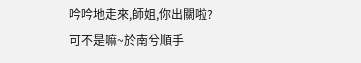吟吟地走來,師姐,你出關啦?
可不是嘛~於南兮順手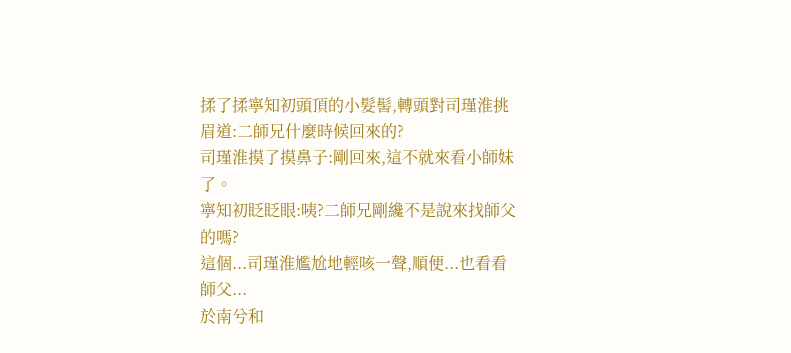揉了揉寧知初頭頂的小髮髻,轉頭對司瑾淮挑眉道:二師兄什麼時候回來的?
司瑾淮摸了摸鼻子:剛回來,這不就來看小師妹了。
寧知初眨眨眼:咦?二師兄剛纔不是說來找師父的嗎?
這個...司瑾淮尷尬地輕咳一聲,順便...也看看師父...
於南兮和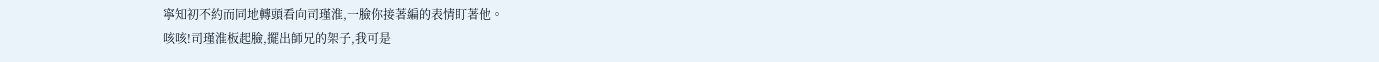寧知初不約而同地轉頭看向司瑾淮,一臉你接著編的表情盯著他。
咳咳!司瑾淮板起臉,擺出師兄的架子,我可是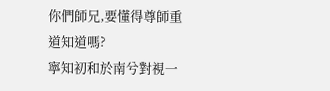你們師兄,要懂得尊師重道知道嗎?
寧知初和於南兮對視一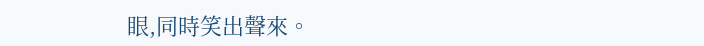眼,同時笑出聲來。